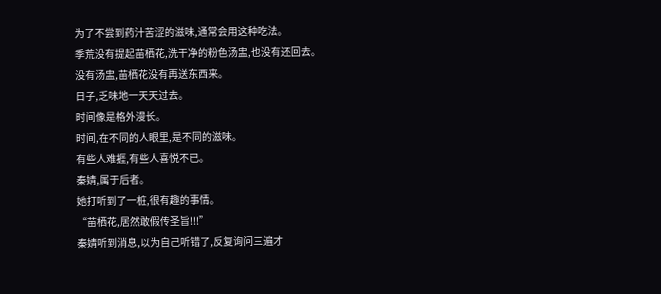为了不尝到药汁苦涩的滋味,通常会用这种吃法。
季荒没有提起苗栖花,洗干净的粉色汤盅,也没有还回去。
没有汤盅,苗栖花没有再送东西来。
日子,乏味地一天天过去。
时间像是格外漫长。
时间,在不同的人眼里,是不同的滋味。
有些人难捱,有些人喜悦不已。
秦婧,属于后者。
她打听到了一桩,很有趣的事情。
“苗栖花,居然敢假传圣旨!!!”
秦婧听到消息,以为自己听错了,反复询问三遍才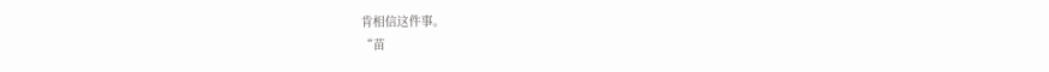肯相信这件事。
“苗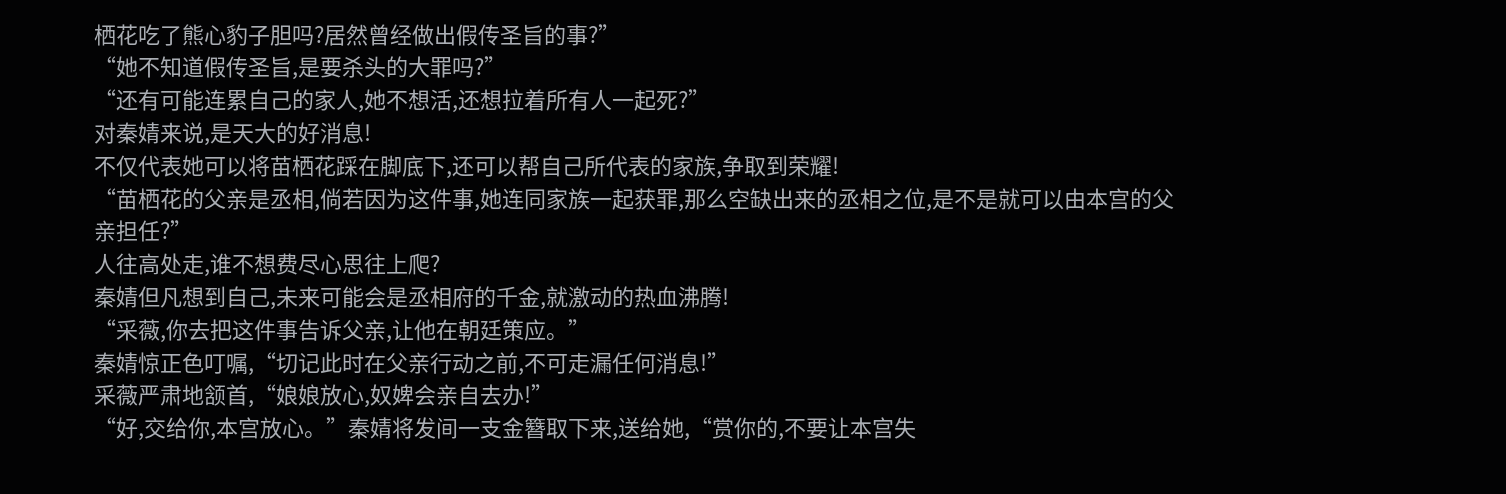栖花吃了熊心豹子胆吗?居然曾经做出假传圣旨的事?”
“她不知道假传圣旨,是要杀头的大罪吗?”
“还有可能连累自己的家人,她不想活,还想拉着所有人一起死?”
对秦婧来说,是天大的好消息!
不仅代表她可以将苗栖花踩在脚底下,还可以帮自己所代表的家族,争取到荣耀!
“苗栖花的父亲是丞相,倘若因为这件事,她连同家族一起获罪,那么空缺出来的丞相之位,是不是就可以由本宫的父亲担任?”
人往高处走,谁不想费尽心思往上爬?
秦婧但凡想到自己,未来可能会是丞相府的千金,就激动的热血沸腾!
“采薇,你去把这件事告诉父亲,让他在朝廷策应。”
秦婧惊正色叮嘱,“切记此时在父亲行动之前,不可走漏任何消息!”
采薇严肃地颔首,“娘娘放心,奴婢会亲自去办!”
“好,交给你,本宫放心。”秦婧将发间一支金簪取下来,送给她,“赏你的,不要让本宫失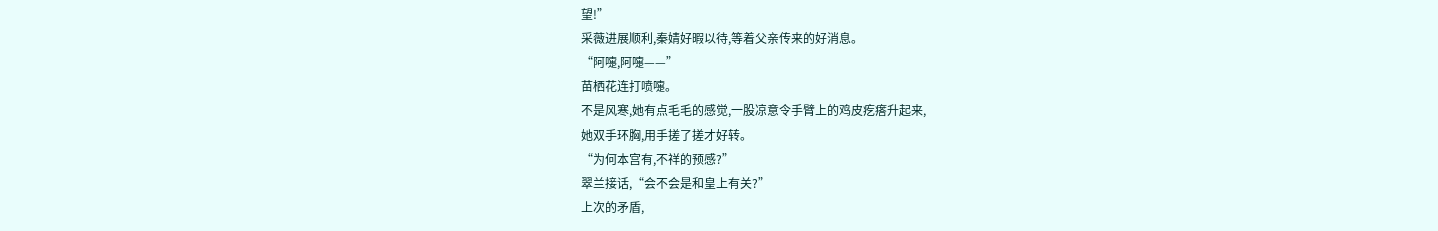望!”
采薇进展顺利,秦婧好暇以待,等着父亲传来的好消息。
“阿嚏,阿嚏——”
苗栖花连打喷嚏。
不是风寒,她有点毛毛的感觉,一股凉意令手臂上的鸡皮疙瘩升起来,
她双手环胸,用手搓了搓才好转。
“为何本宫有,不祥的预感?”
翠兰接话,“会不会是和皇上有关?”
上次的矛盾,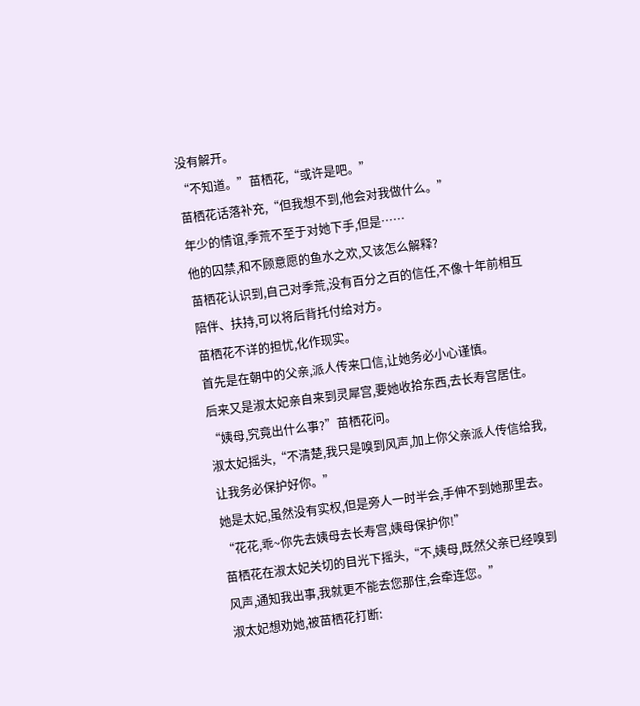没有解开。
“不知道。”苗栖花,“或许是吧。”
苗栖花话落补充,“但我想不到,他会对我做什么。”
年少的情谊,季荒不至于对她下手,但是……
他的囚禁,和不顾意愿的鱼水之欢,又该怎么解释?
苗栖花认识到,自己对季荒,没有百分之百的信任,不像十年前相互陪伴、扶持,可以将后背托付给对方。
苗栖花不详的担忧,化作现实。
首先是在朝中的父亲,派人传来口信,让她务必小心谨慎。
后来又是淑太妃亲自来到灵犀宫,要她收拾东西,去长寿宫居住。
“姨母,究竟出什么事?”苗栖花问。
淑太妃摇头,“不清楚,我只是嗅到风声,加上你父亲派人传信给我,让我务必保护好你。”
她是太妃,虽然没有实权,但是旁人一时半会,手伸不到她那里去。
“花花,乖~你先去姨母去长寿宫,姨母保护你!”
苗栖花在淑太妃关切的目光下摇头,“不,姨母,既然父亲已经嗅到风声,通知我出事,我就更不能去您那住,会牵连您。”
淑太妃想劝她,被苗栖花打断: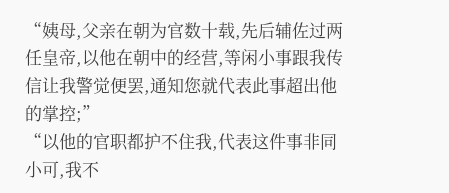“姨母,父亲在朝为官数十载,先后辅佐过两任皇帝,以他在朝中的经营,等闲小事跟我传信让我警觉便罢,通知您就代表此事超出他的掌控;”
“以他的官职都护不住我,代表这件事非同小可,我不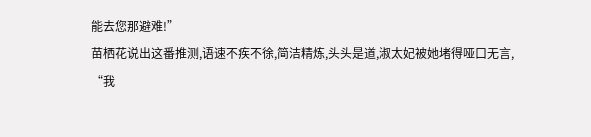能去您那避难!”
苗栖花说出这番推测,语速不疾不徐,简洁精炼,头头是道,淑太妃被她堵得哑口无言,
“我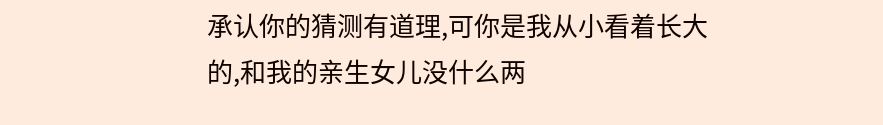承认你的猜测有道理,可你是我从小看着长大的,和我的亲生女儿没什么两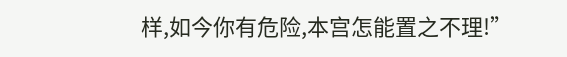样,如今你有危险,本宫怎能置之不理!”